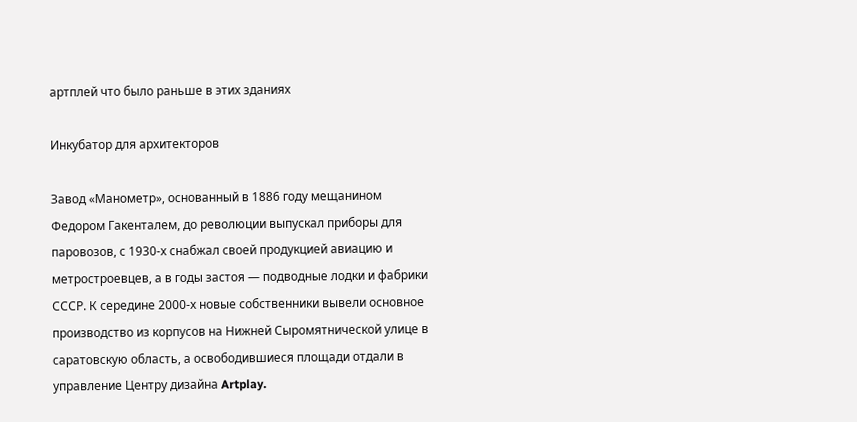артплей что было раньше в этих зданиях

Инкубатор для архитекторов

Завод «Манометр», основанный в 1886 году мещанином Федором Гакенталем, до революции выпускал приборы для паровозов, с 1930-х снабжал своей продукцией авиацию и метростроевцев, а в годы застоя — подводные лодки и фабрики СССР. К середине 2000-х новые собственники вывели основное производство из корпусов на Нижней Сыромятнической улице в саратовскую область, а освободившиеся площади отдали в управление Центру дизайна Artplay.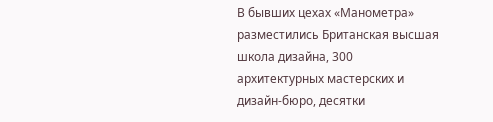В бывших цехах «Манометра» разместились Британская высшая школа дизайна, 300 архитектурных мастерских и дизайн-бюро, десятки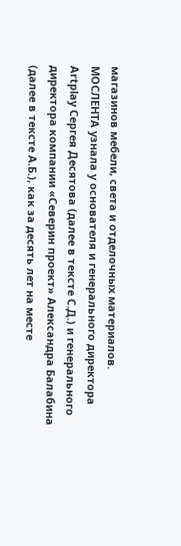магазинов мебели, света и отделочных материалов. МОСЛЕНТА узнала у основателя и генерального директора Artplay Сергея Десятова (далее в тексте С.Д.) и генерального директора компании «Северин проект» Александра Балабина (далее в тексте А.Б.), как за десять лет на месте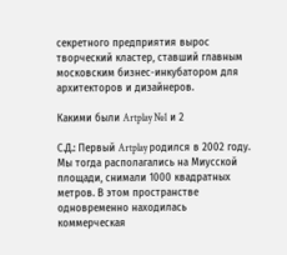секретного предприятия вырос творческий кластер, ставший главным московским бизнес-инкубатором для архитекторов и дизайнеров.

Какими были Artplay №1 и 2

С.Д.: Первый Artplay родился в 2002 году. Мы тогда располагались на Миусской площади, снимали 1000 квадратных метров. В этом пространстве одновременно находилась коммерческая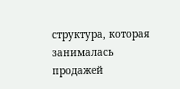структура, которая занималась продажей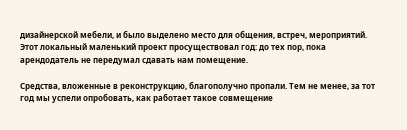дизайнерской мебели, и было выделено место для общения, встреч, мероприятий. Этот локальный маленький проект просуществовал год: до тех пор, пока арендодатель не передумал сдавать нам помещение.

Средства, вложенные в реконструкцию, благополучно пропали. Тем не менее, за тот год мы успели опробовать, как работает такое совмещение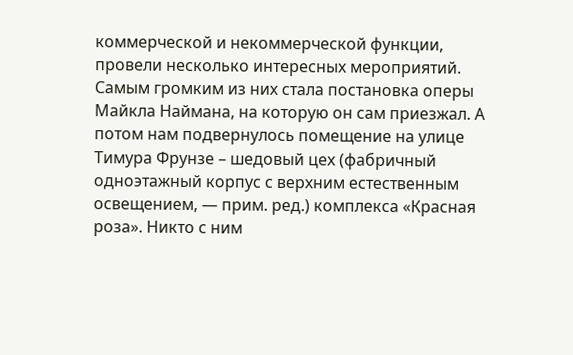коммерческой и некоммерческой функции, провели несколько интересных мероприятий. Самым громким из них стала постановка оперы Майкла Наймана, на которую он сам приезжал. А потом нам подвернулось помещение на улице Тимура Фрунзе – шедовый цех (фабричный одноэтажный корпус с верхним естественным освещением, — прим. ред.) комплекса «Красная роза». Никто с ним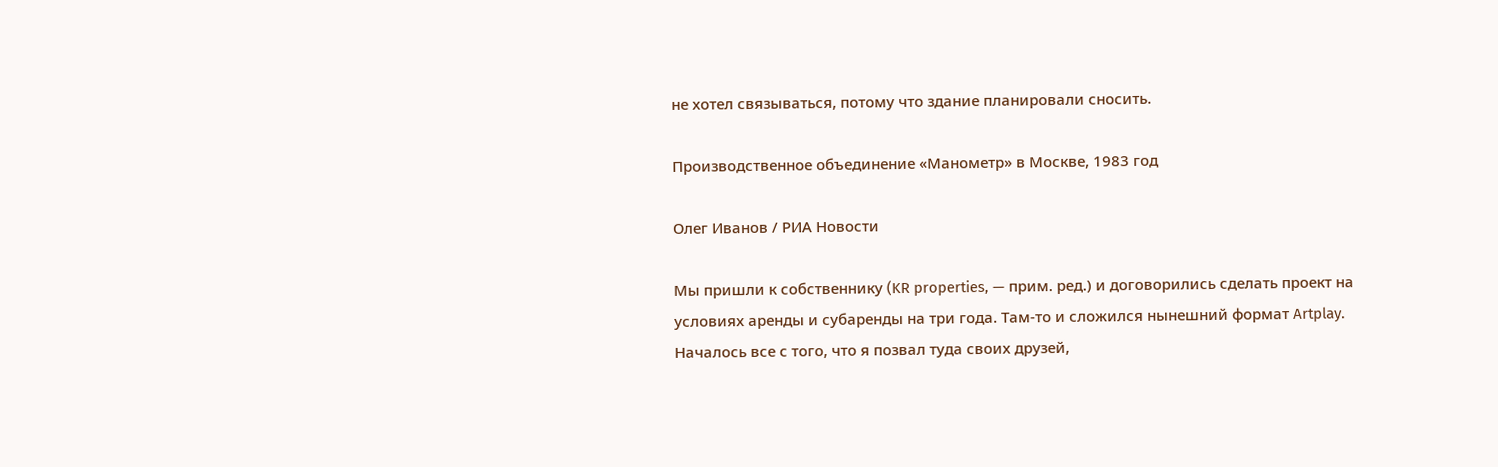не хотел связываться, потому что здание планировали сносить.

Производственное объединение «Манометр» в Москве, 1983 год

Олег Иванов / РИА Новости

Мы пришли к собственнику (KR properties, — прим. ред.) и договорились сделать проект на условиях аренды и субаренды на три года. Там-то и сложился нынешний формат Artplay. Началось все с того, что я позвал туда своих друзей,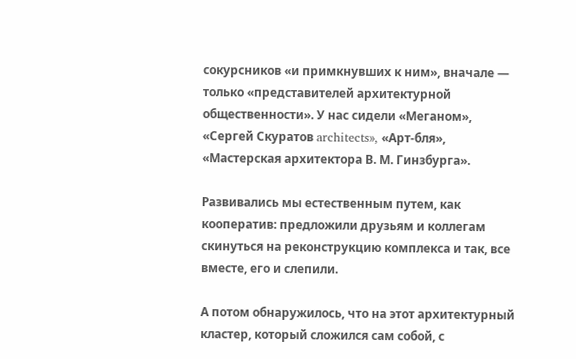сокурсников «и примкнувших к ним», вначале — только «представителей архитектурной общественности». У нас сидели «Меганом», «Сергей Скуратов architects», «Арт-бля», «Мастерская архитектора В. М. Гинзбурга».

Развивались мы естественным путем, как кооператив: предложили друзьям и коллегам скинуться на реконструкцию комплекса и так, все вместе, его и слепили.

А потом обнаружилось, что на этот архитектурный кластер, который сложился сам собой, с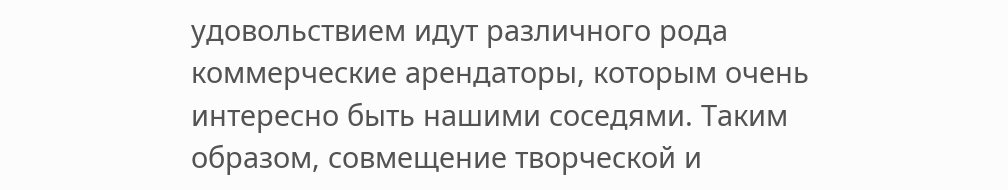удовольствием идут различного рода коммерческие арендаторы, которым очень интересно быть нашими соседями. Таким образом, совмещение творческой и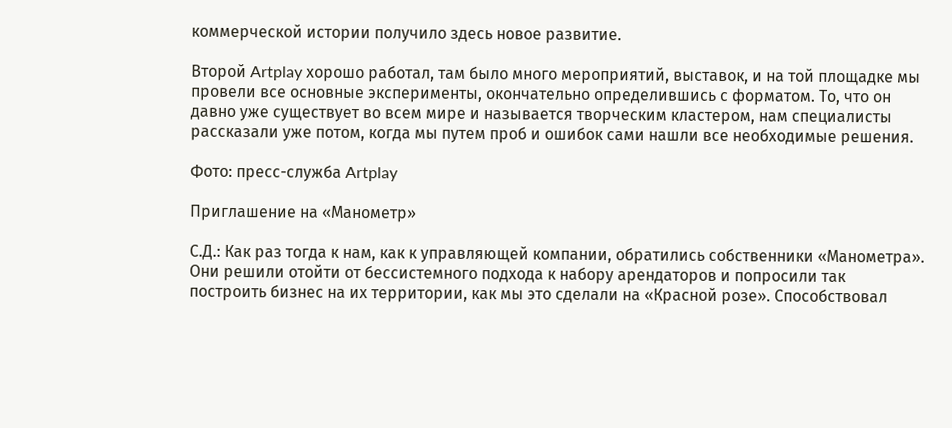коммерческой истории получило здесь новое развитие.

Второй Artplay хорошо работал, там было много мероприятий, выставок, и на той площадке мы провели все основные эксперименты, окончательно определившись с форматом. То, что он давно уже существует во всем мире и называется творческим кластером, нам специалисты рассказали уже потом, когда мы путем проб и ошибок сами нашли все необходимые решения.

Фото: пресс-служба Artplay

Приглашение на «Манометр»

С.Д.: Как раз тогда к нам, как к управляющей компании, обратились собственники «Манометра». Они решили отойти от бессистемного подхода к набору арендаторов и попросили так построить бизнес на их территории, как мы это сделали на «Красной розе». Способствовал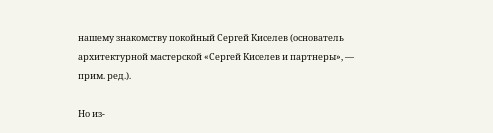нашему знакомству покойный Сергей Киселев (основатель архитектурной мастерской «Сергей Киселев и партнеры», — прим. ред.).

Но из-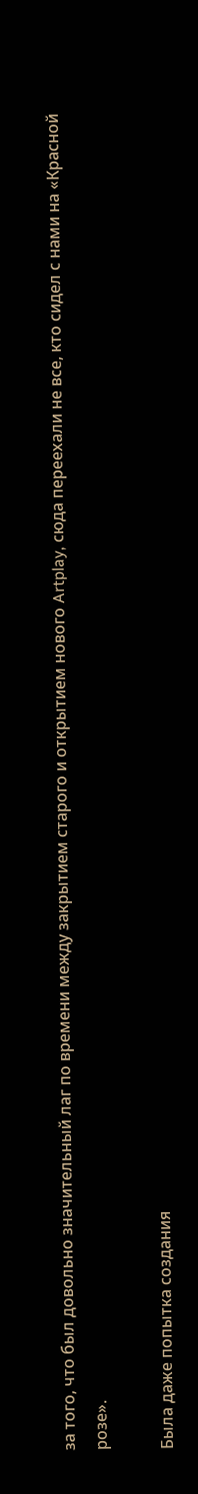за того, что был довольно значительный лаг по времени между закрытием старого и открытием нового Artplay, сюда переехали не все, кто сидел с нами на «Красной розе».

Была даже попытка создания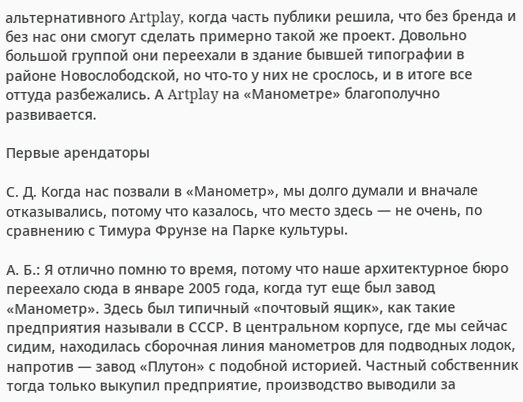альтернативного Artplay, когда часть публики решила, что без бренда и без нас они смогут сделать примерно такой же проект. Довольно большой группой они переехали в здание бывшей типографии в районе Новослободской, но что-то у них не срослось, и в итоге все оттуда разбежались. А Artplay на «Манометре» благополучно развивается.

Первые арендаторы

С. Д. Когда нас позвали в «Манометр», мы долго думали и вначале отказывались, потому что казалось, что место здесь — не очень, по сравнению с Тимура Фрунзе на Парке культуры.

А. Б.: Я отлично помню то время, потому что наше архитектурное бюро переехало сюда в январе 2005 года, когда тут еще был завод «Манометр». Здесь был типичный «почтовый ящик», как такие предприятия называли в СССР. В центральном корпусе, где мы сейчас сидим, находилась сборочная линия манометров для подводных лодок, напротив — завод «Плутон» с подобной историей. Частный собственник тогда только выкупил предприятие, производство выводили за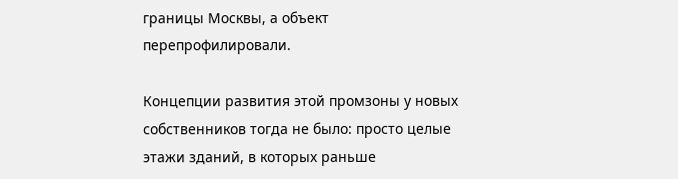границы Москвы, а объект перепрофилировали.

Концепции развития этой промзоны у новых собственников тогда не было: просто целые этажи зданий, в которых раньше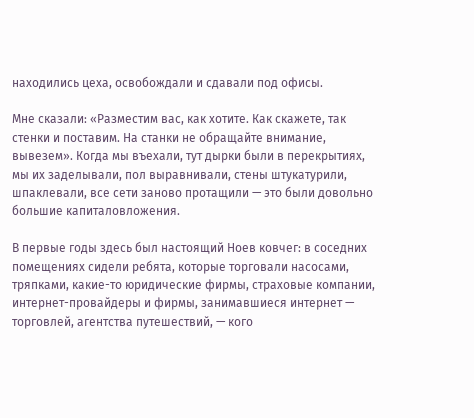находились цеха, освобождали и сдавали под офисы.

Мне сказали: «Разместим вас, как хотите. Как скажете, так стенки и поставим. На станки не обращайте внимание, вывезем». Когда мы въехали, тут дырки были в перекрытиях, мы их заделывали, пол выравнивали, стены штукатурили, шпаклевали, все сети заново протащили — это были довольно большие капиталовложения.

В первые годы здесь был настоящий Ноев ковчег: в соседних помещениях сидели ребята, которые торговали насосами, тряпками, какие-то юридические фирмы, страховые компании, интернет-провайдеры и фирмы, занимавшиеся интернет — торговлей, агентства путешествий, — кого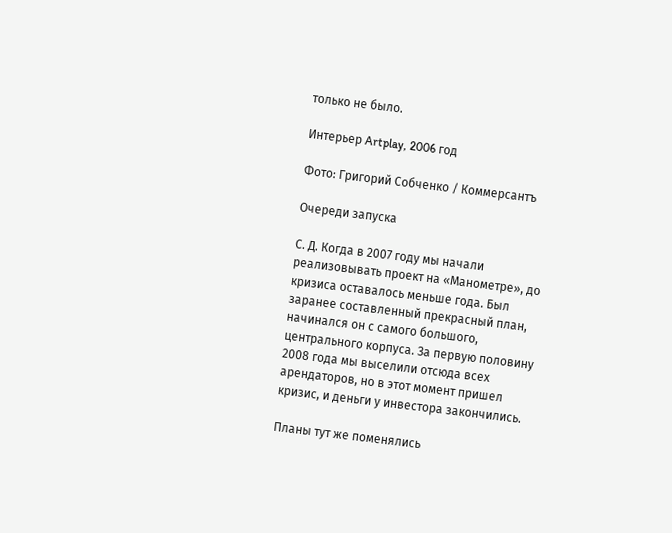только не было.

Интерьер Artplay, 2006 год

Фото: Григорий Собченко / Коммерсантъ

Очереди запуска

С. Д. Когда в 2007 году мы начали реализовывать проект на «Манометре», до кризиса оставалось меньше года. Был заранее составленный прекрасный план, начинался он с самого большого, центрального корпуса. За первую половину 2008 года мы выселили отсюда всех арендаторов, но в этот момент пришел кризис, и деньги у инвестора закончились.

Планы тут же поменялись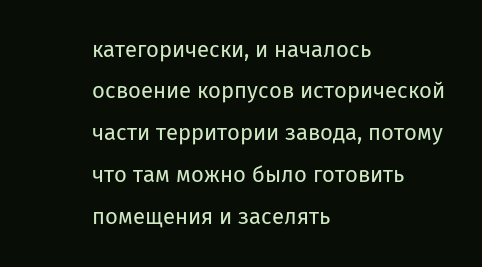категорически, и началось освоение корпусов исторической части территории завода, потому что там можно было готовить помещения и заселять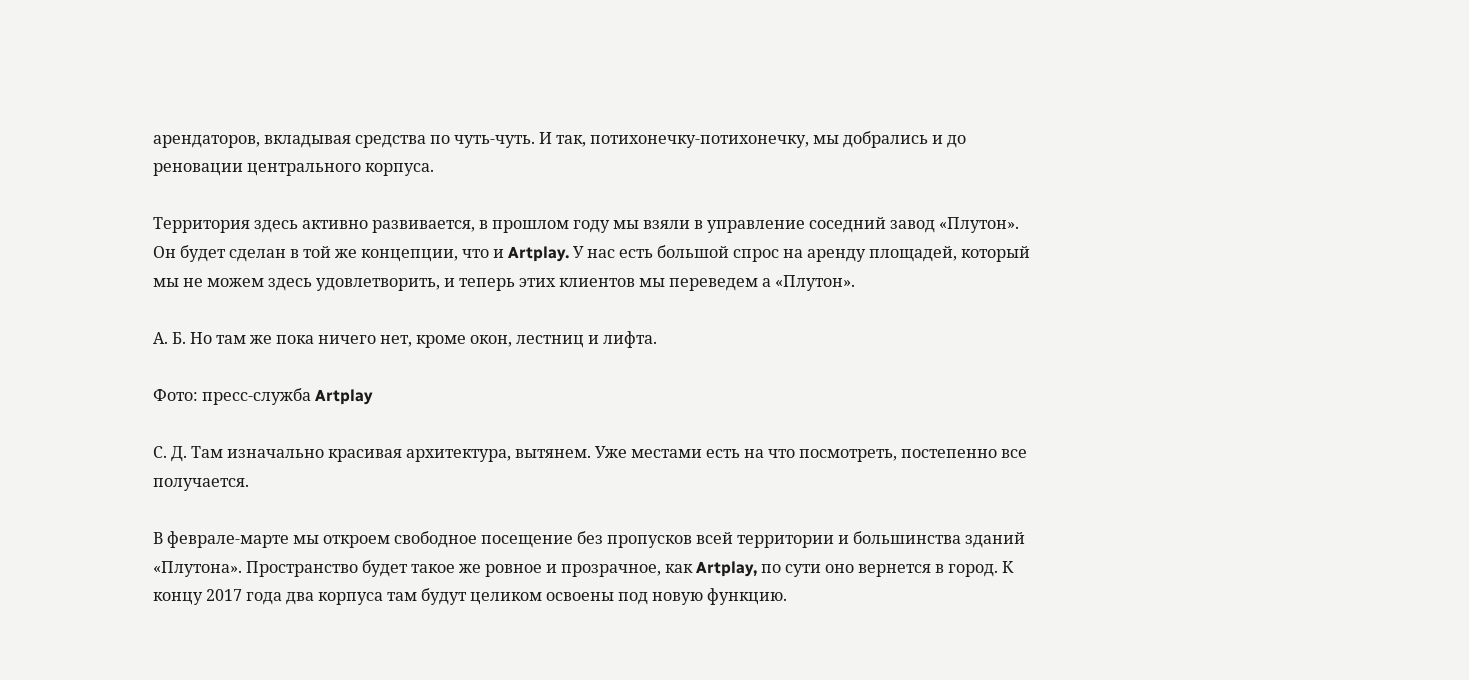арендаторов, вкладывая средства по чуть-чуть. И так, потихонечку-потихонечку, мы добрались и до реновации центрального корпуса.

Территория здесь активно развивается, в прошлом году мы взяли в управление соседний завод «Плутон». Он будет сделан в той же концепции, что и Artplay. У нас есть большой спрос на аренду площадей, который мы не можем здесь удовлетворить, и теперь этих клиентов мы переведем а «Плутон».

А. Б. Но там же пока ничего нет, кроме окон, лестниц и лифта.

Фото: пресс-служба Artplay

С. Д. Там изначально красивая архитектура, вытянем. Уже местами есть на что посмотреть, постепенно все получается.

В феврале-марте мы откроем свободное посещение без пропусков всей территории и большинства зданий «Плутона». Пространство будет такое же ровное и прозрачное, как Artplay, по сути оно вернется в город. К концу 2017 года два корпуса там будут целиком освоены под новую функцию.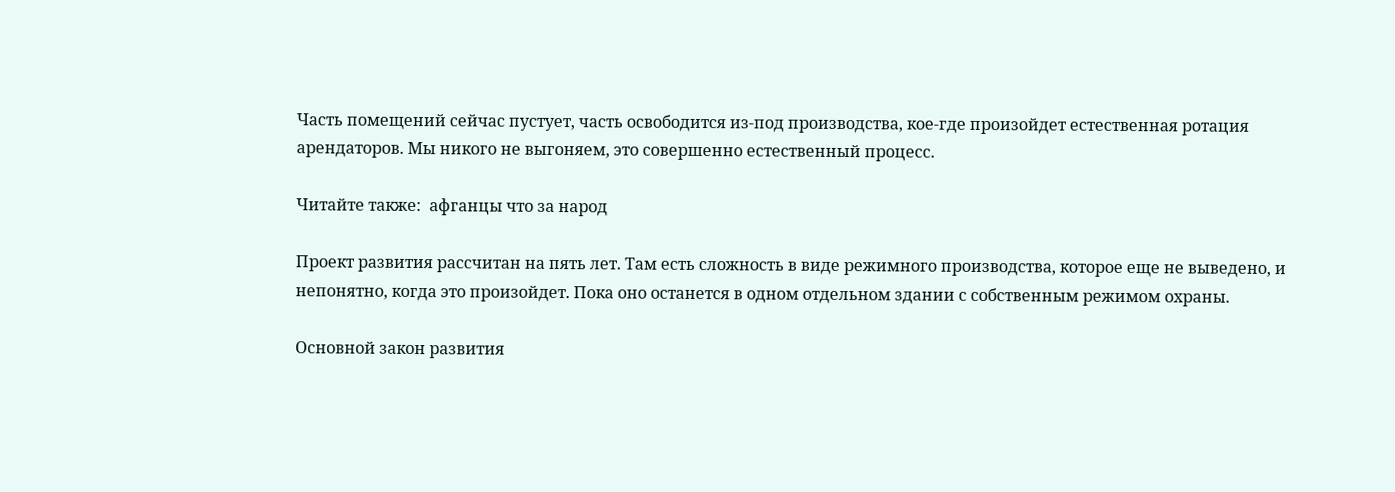Часть помещений сейчас пустует, часть освободится из-под производства, кое-где произойдет естественная ротация арендаторов. Мы никого не выгоняем, это совершенно естественный процесс.

Читайте также:  афганцы что за народ

Проект развития рассчитан на пять лет. Там есть сложность в виде режимного производства, которое еще не выведено, и непонятно, когда это произойдет. Пока оно останется в одном отдельном здании с собственным режимом охраны.

Основной закон развития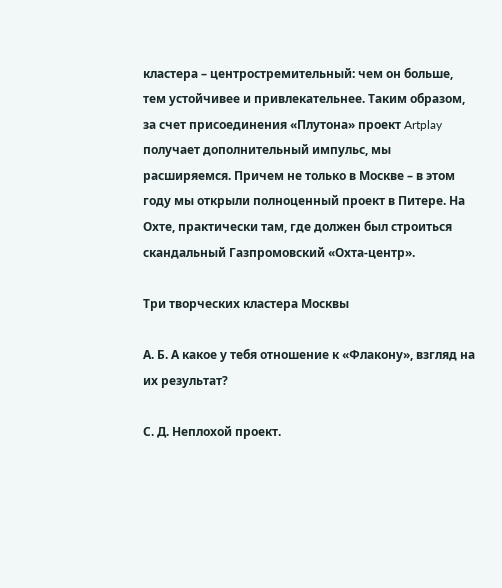кластера – центростремительный: чем он больше, тем устойчивее и привлекательнее. Таким образом, за счет присоединения «Плутона» проект Artplay получает дополнительный импульс, мы расширяемся. Причем не только в Москве – в этом году мы открыли полноценный проект в Питере. На Охте, практически там, где должен был строиться скандальный Газпромовский «Охта-центр».

Три творческих кластера Москвы

А. Б. А какое у тебя отношение к «Флакону», взгляд на их результат?

С. Д. Неплохой проект.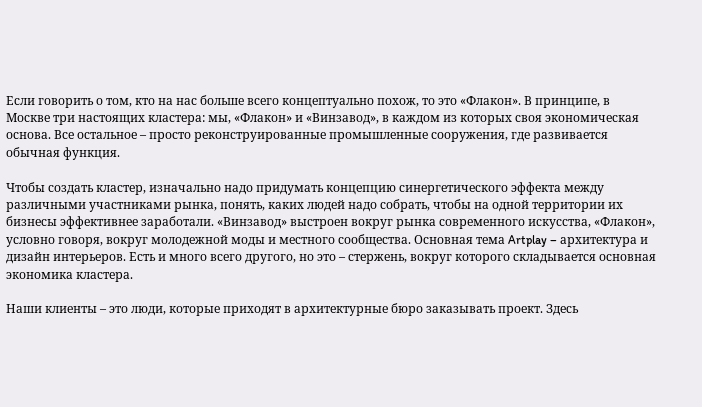Если говорить о том, кто на нас больше всего концептуально похож, то это «Флакон». В принципе, в Москве три настоящих кластера: мы, «Флакон» и «Винзавод», в каждом из которых своя экономическая основа. Все остальное – просто реконструированные промышленные сооружения, где развивается обычная функция.

Чтобы создать кластер, изначально надо придумать концепцию синергетического эффекта между различными участниками рынка, понять, каких людей надо собрать, чтобы на одной территории их бизнесы эффективнее заработали. «Винзавод» выстроен вокруг рынка современного искусства, «Флакон», условно говоря, вокруг молодежной моды и местного сообщества. Основная тема Artplay – архитектура и дизайн интерьеров. Есть и много всего другого, но это – стержень, вокруг которого складывается основная экономика кластера.

Наши клиенты – это люди, которые приходят в архитектурные бюро заказывать проект. Здесь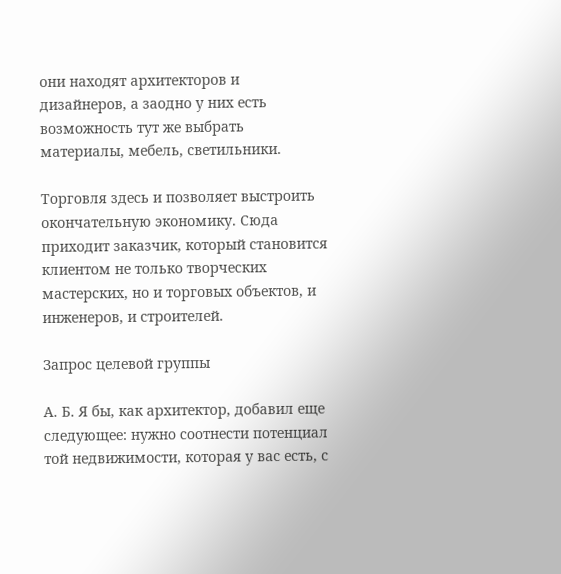они находят архитекторов и дизайнеров, а заодно у них есть возможность тут же выбрать материалы, мебель, светильники.

Торговля здесь и позволяет выстроить окончательную экономику. Сюда приходит заказчик, который становится клиентом не только творческих мастерских, но и торговых объектов, и инженеров, и строителей.

Запрос целевой группы

А. Б. Я бы, как архитектор, добавил еще следующее: нужно соотнести потенциал той недвижимости, которая у вас есть, с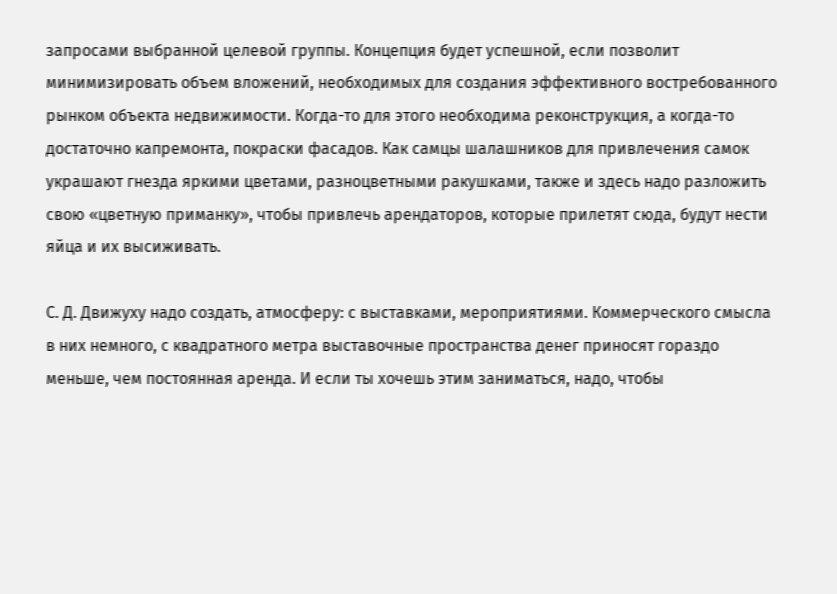запросами выбранной целевой группы. Концепция будет успешной, если позволит минимизировать объем вложений, необходимых для создания эффективного востребованного рынком объекта недвижимости. Когда-то для этого необходима реконструкция, а когда-то достаточно капремонта, покраски фасадов. Как самцы шалашников для привлечения самок украшают гнезда яркими цветами, разноцветными ракушками, также и здесь надо разложить свою «цветную приманку», чтобы привлечь арендаторов, которые прилетят сюда, будут нести яйца и их высиживать.

С. Д. Движуху надо создать, атмосферу: с выставками, мероприятиями. Коммерческого смысла в них немного, с квадратного метра выставочные пространства денег приносят гораздо меньше, чем постоянная аренда. И если ты хочешь этим заниматься, надо, чтобы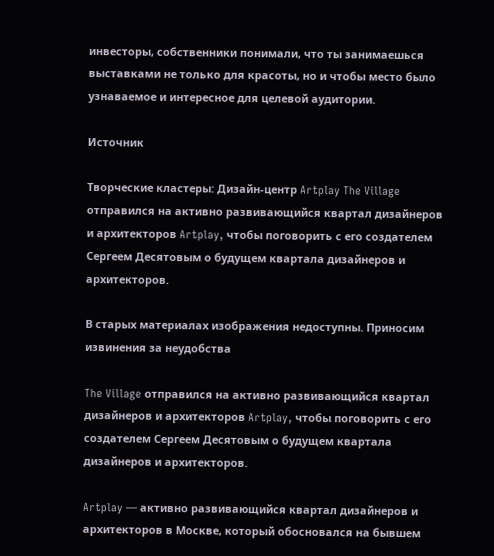инвесторы, собственники понимали, что ты занимаешься выставками не только для красоты, но и чтобы место было узнаваемое и интересное для целевой аудитории.

Источник

Творческие кластеры: Дизайн-центр Artplay The Village отправился на активно развивающийся квартал дизайнеров и архитекторов Artplay, чтобы поговорить с его создателем Сергеем Десятовым о будущем квартала дизайнеров и архитекторов.

В старых материалах изображения недоступны. Приносим извинения за неудобства

The Village отправился на активно развивающийся квартал дизайнеров и архитекторов Artplay, чтобы поговорить с его создателем Сергеем Десятовым о будущем квартала дизайнеров и архитекторов.

Artplay — активно развивающийся квартал дизайнеров и архитекторов в Москве, который обосновался на бывшем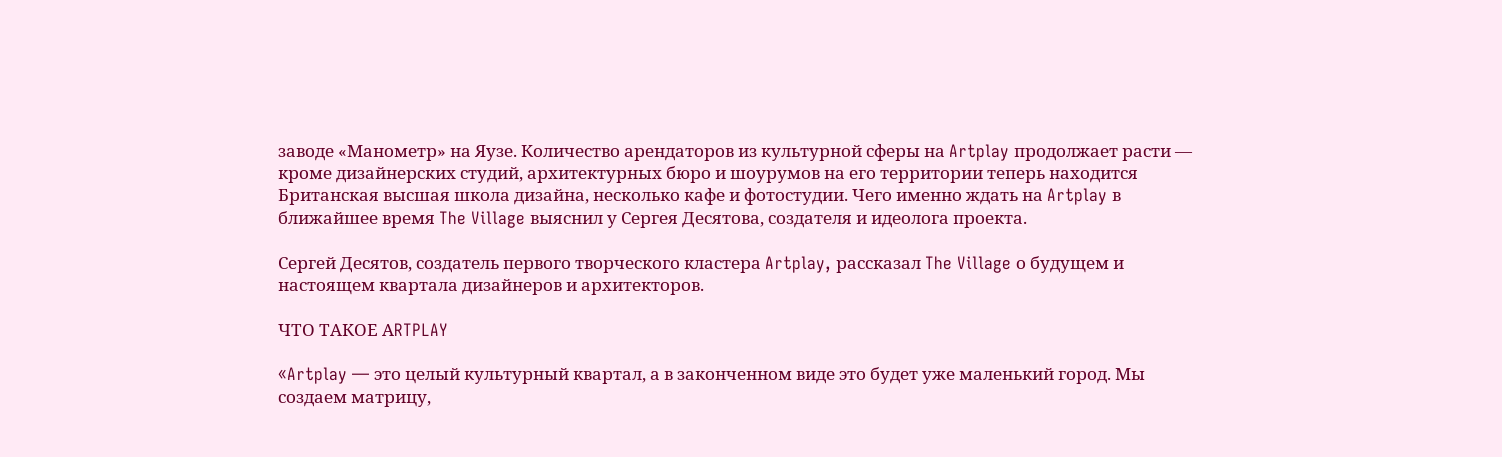заводе «Манометр» на Яузе. Количество арендаторов из культурной сферы на Artplay продолжает расти — кроме дизайнерских студий, архитектурных бюро и шоурумов на его территории теперь находится Британская высшая школа дизайна, несколько кафе и фотостудии. Чего именно ждать на Artplay в ближайшее время The Village выяснил у Сергея Десятова, создателя и идеолога проекта.

Сергей Десятов, создатель первого творческого кластера Artplay, рассказал The Village о будущем и настоящем квартала дизайнеров и архитекторов.

ЧТО ТАКОЕ АRTPLAY

«Artplay — это целый культурный квартал, а в законченном виде это будет уже маленький город. Мы создаем матрицу,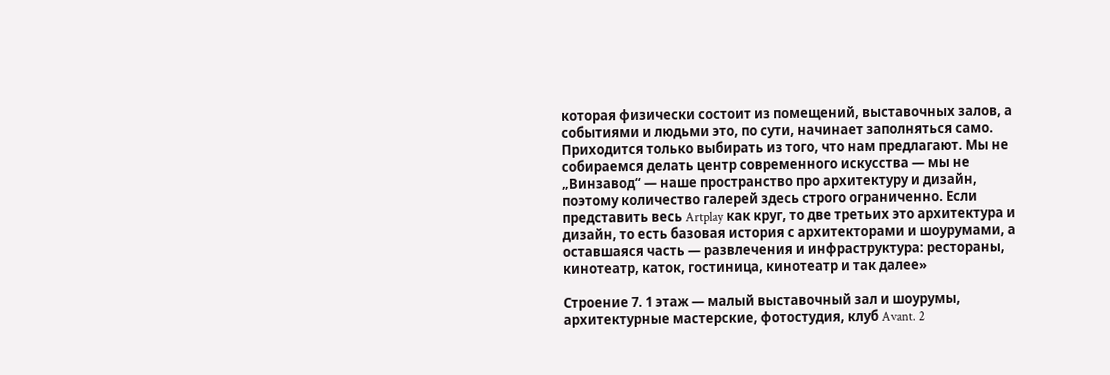которая физически состоит из помещений, выставочных залов, а событиями и людьми это, по сути, начинает заполняться само. Приходится только выбирать из того, что нам предлагают. Мы не собираемся делать центр современного искусства — мы не „Винзавод“ — наше пространство про архитектуру и дизайн, поэтому количество галерей здесь строго ограниченно. Если представить весь Artplay как круг, то две третьих это архитектура и дизайн, то есть базовая история с архитекторами и шоурумами, а оставшаяся часть — развлечения и инфраструктура: рестораны, кинотеатр, каток, гостиница, кинотеатр и так далее»

Строение 7. 1 этаж — малый выставочный зал и шоурумы, архитектурные мастерские, фотостудия, клуб Avant. 2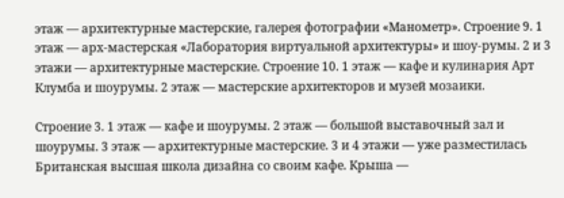этаж — архитектурные мастерские, галерея фотографии «Манометр». Строение 9. 1 этаж — арх-мастерская «Лаборатория виртуальной архитектуры» и шоу-румы. 2 и 3 этажи — архитектурные мастерские. Строение 10. 1 этаж — кафе и кулинария Арт Клумба и шоурумы. 2 этаж — мастерские архитекторов и музей мозаики.

Строение 3. 1 этаж — кафе и шоурумы. 2 этаж — большой выставочный зал и шоурумы. 3 этаж — архитектурные мастерские. 3 и 4 этажи — уже разместилась Британская высшая школа дизайна со своим кафе. Крыша —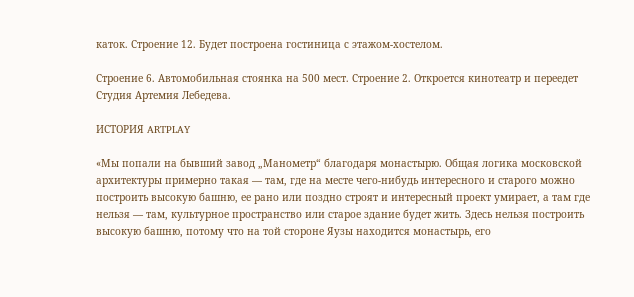каток. Строение 12. Будет построена гостиница с этажом-хостелом.

Строение 6. Автомобильная стоянка на 500 мест. Строение 2. Откроется кинотеатр и переедет Студия Артемия Лебедева.

ИСТОРИЯ ARTPLAY

«Мы попали на бывший завод „Манометр“ благодаря монастырю. Общая логика московской архитектуры примерно такая — там, где на месте чего-нибудь интересного и старого можно построить высокую башню, ее рано или поздно строят и интересный проект умирает, а там где нельзя — там, культурное пространство или старое здание будет жить. Здесь нельзя построить высокую башню, потому что на той стороне Яузы находится монастырь, его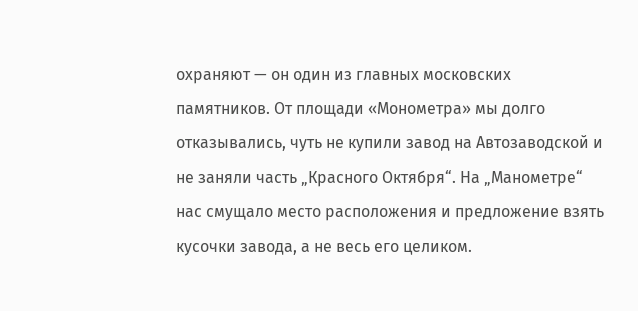охраняют — он один из главных московских памятников. От площади «Монометра» мы долго отказывались, чуть не купили завод на Автозаводской и не заняли часть „Красного Октября“. На „Манометре“ нас смущало место расположения и предложение взять кусочки завода, а не весь его целиком.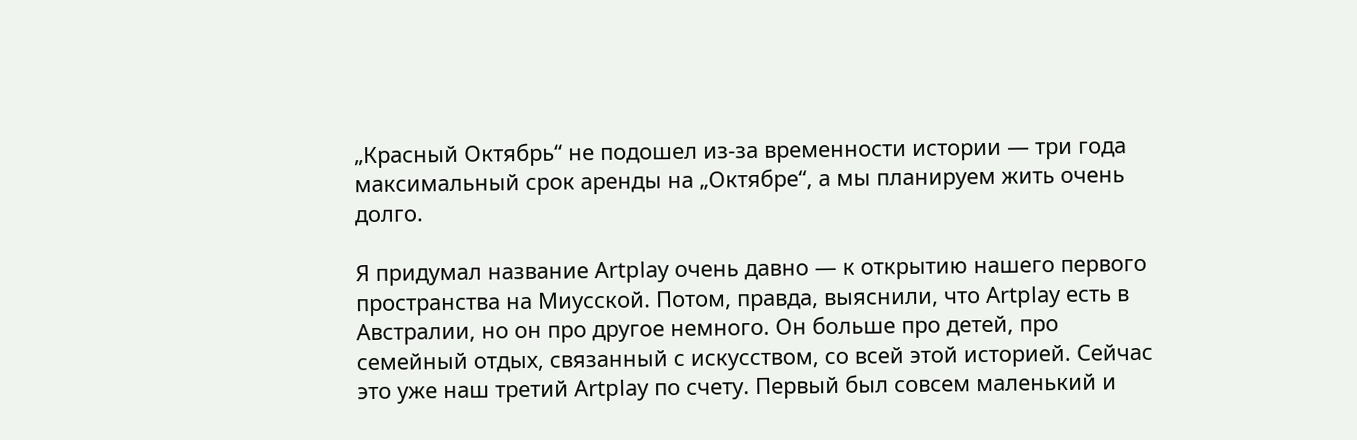„Красный Октябрь“ не подошел из-за временности истории — три года максимальный срок аренды на „Октябре“, а мы планируем жить очень долго.

Я придумал название Artplay очень давно — к открытию нашего первого пространства на Миусской. Потом, правда, выяснили, что Artplay есть в Австралии, но он про другое немного. Он больше про детей, про семейный отдых, связанный с искусством, со всей этой историей. Сейчас это уже наш третий Artplay по счету. Первый был совсем маленький и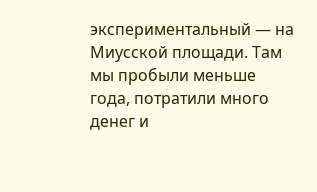экспериментальный — на Миусской площади. Там мы пробыли меньше года, потратили много денег и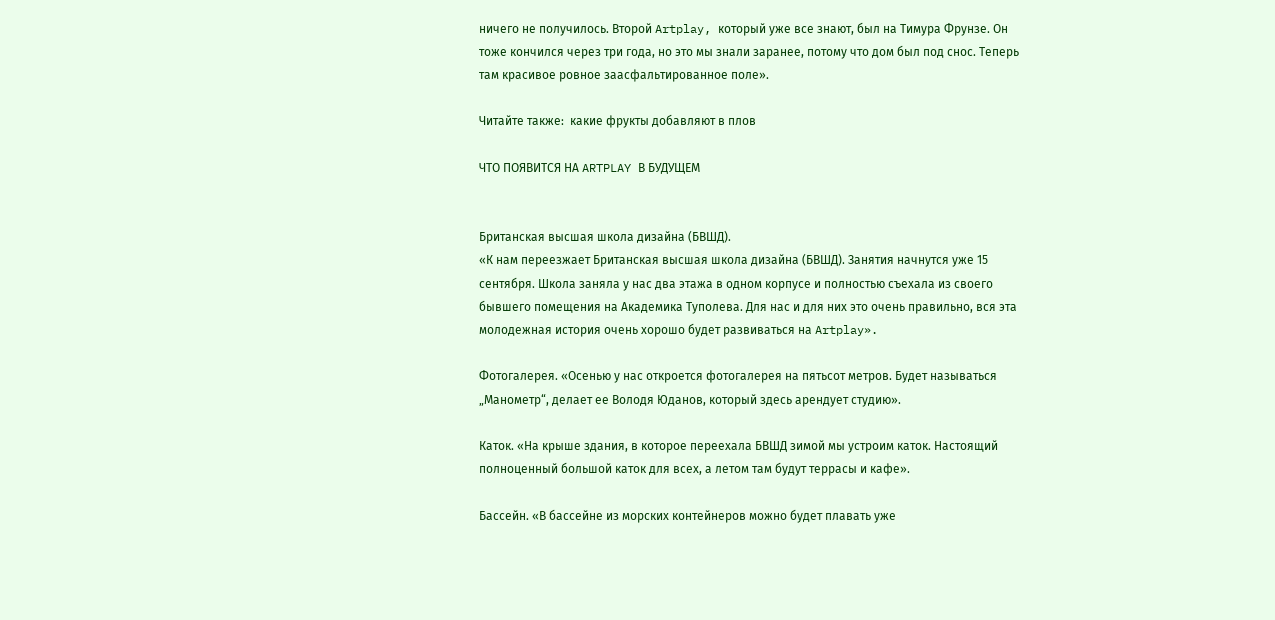ничего не получилось. Второй Artplay, который уже все знают, был на Тимура Фрунзе. Он тоже кончился через три года, но это мы знали заранее, потому что дом был под снос. Теперь там красивое ровное заасфальтированное поле».

Читайте также:  какие фрукты добавляют в плов

ЧТО ПОЯВИТСЯ НА ARTPLAY В БУДУЩЕМ


Британская высшая школа дизайна (БВШД).
«К нам переезжает Британская высшая школа дизайна (БВШД). Занятия начнутся уже 15 сентября. Школа заняла у нас два этажа в одном корпусе и полностью съехала из своего бывшего помещения на Академика Туполева. Для нас и для них это очень правильно, вся эта молодежная история очень хорошо будет развиваться на Artplay».

Фотогалерея. «Осенью у нас откроется фотогалерея на пятьсот метров. Будет называться „Манометр“, делает ее Володя Юданов, который здесь арендует студию».

Каток. «На крыше здания, в которое переехала БВШД зимой мы устроим каток. Настоящий полноценный большой каток для всех, а летом там будут террасы и кафе».

Бассейн. «В бассейне из морских контейнеров можно будет плавать уже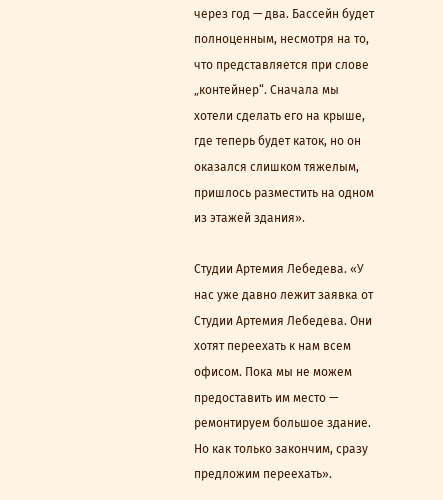через год — два. Бассейн будет полноценным, несмотря на то, что представляется при слове „контейнер“. Сначала мы хотели сделать его на крыше, где теперь будет каток, но он оказался слишком тяжелым, пришлось разместить на одном из этажей здания».

Студии Артемия Лебедева. «У нас уже давно лежит заявка от Студии Артемия Лебедева. Они хотят переехать к нам всем офисом. Пока мы не можем предоставить им место — ремонтируем большое здание. Но как только закончим, сразу предложим переехать».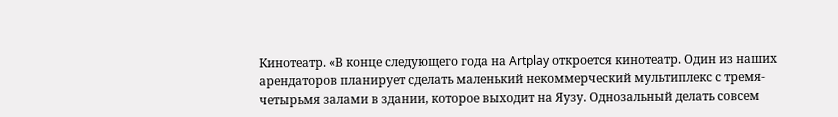Кинотеатр. «В конце следующего года на Artplay откроется кинотеатр. Один из наших арендаторов планирует сделать маленький некоммерческий мультиплекс с тремя-четырьмя залами в здании, которое выходит на Яузу. Однозальный делать совсем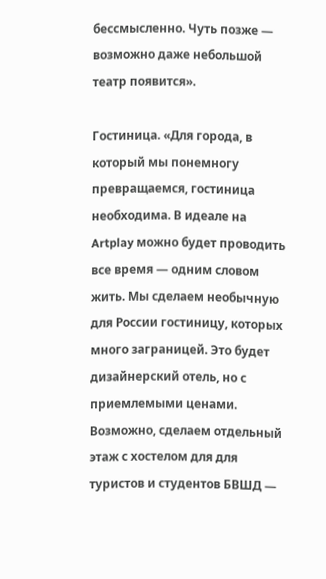бессмысленно. Чуть позже — возможно даже небольшой театр появится».

Гостиница. «Для города, в который мы понемногу превращаемся, гостиница необходима. В идеале на Artplay можно будет проводить все время — одним словом жить. Мы сделаем необычную для России гостиницу, которых много заграницей. Это будет дизайнерский отель, но с приемлемыми ценами. Возможно, сделаем отдельный этаж с хостелом для для туристов и студентов БВШД —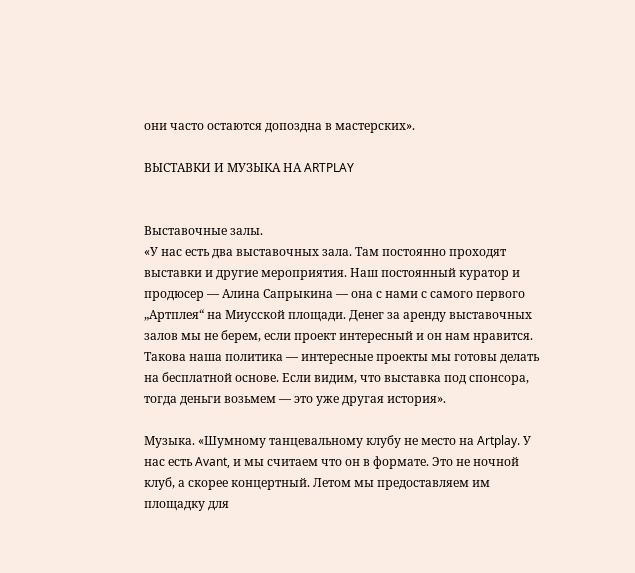они часто остаются допоздна в мастерских».

ВЫСТАВКИ И МУЗЫКА НА ARTPLAY


Выставочные залы.
«У нас есть два выставочных зала. Там постоянно проходят выставки и другие мероприятия. Наш постоянный куратор и продюсер — Алина Сапрыкина — она с нами с самого первого „Артплея“ на Миусской площади. Денег за аренду выставочных залов мы не берем, если проект интересный и он нам нравится. Такова наша политика — интересные проекты мы готовы делать на бесплатной основе. Если видим, что выставка под спонсора, тогда деньги возьмем — это уже другая история».

Музыка. «Шумному танцевальному клубу не место на Artplay. У нас есть Avant, и мы считаем что он в формате. Это не ночной клуб, а скорее концертный. Летом мы предоставляем им площадку для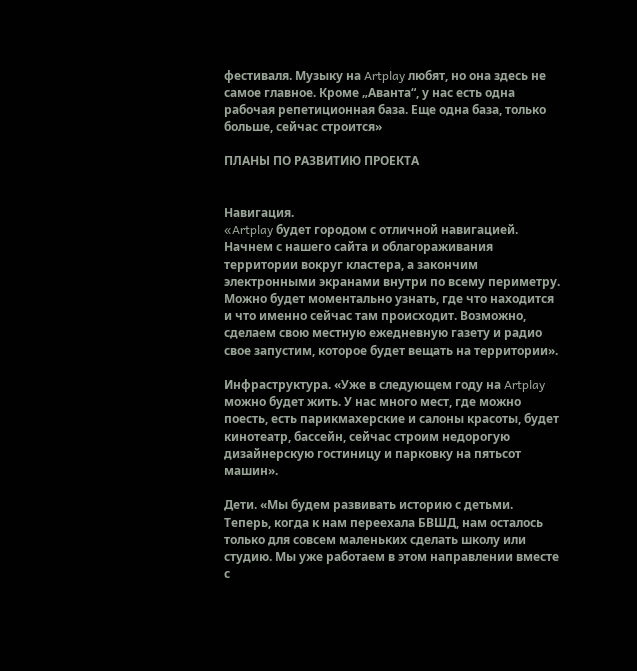фестиваля. Музыку на Artplay любят, но она здесь не самое главное. Кроме „Аванта“, у нас есть одна рабочая репетиционная база. Еще одна база, только больше, сейчас строится»

ПЛАНЫ ПО РАЗВИТИЮ ПРОЕКТА


Навигация.
«Artplay будет городом с отличной навигацией. Начнем с нашего сайта и облагораживания территории вокруг кластера, а закончим электронными экранами внутри по всему периметру. Можно будет моментально узнать, где что находится и что именно сейчас там происходит. Возможно, сделаем свою местную ежедневную газету и радио свое запустим, которое будет вещать на территории».

Инфраструктура. «Уже в следующем году на Artplay можно будет жить. У нас много мест, где можно поесть, есть парикмахерские и салоны красоты, будет кинотеатр, бассейн, сейчас строим недорогую дизайнерскую гостиницу и парковку на пятьсот машин».

Дети. «Мы будем развивать историю с детьми. Теперь, когда к нам переехала БВШД, нам осталось только для совсем маленьких сделать школу или студию. Мы уже работаем в этом направлении вместе с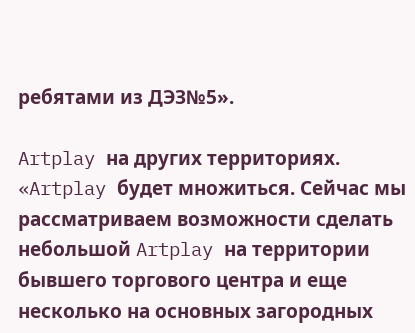ребятами из ДЭЗ№5».

Artplay на других территориях. «Artplay будет множиться. Сейчас мы рассматриваем возможности сделать небольшой Artplay на территории бывшего торгового центра и еще несколько на основных загородных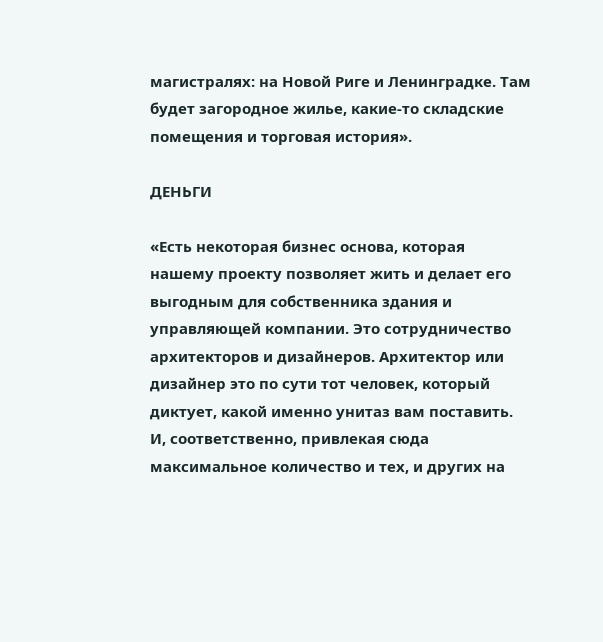магистралях: на Новой Риге и Ленинградке. Там будет загородное жилье, какие-то складские помещения и торговая история».

ДЕНЬГИ

«Есть некоторая бизнес основа, которая нашему проекту позволяет жить и делает его выгодным для собственника здания и управляющей компании. Это сотрудничество архитекторов и дизайнеров. Архитектор или дизайнер это по сути тот человек, который диктует, какой именно унитаз вам поставить. И, соответственно, привлекая сюда максимальное количество и тех, и других на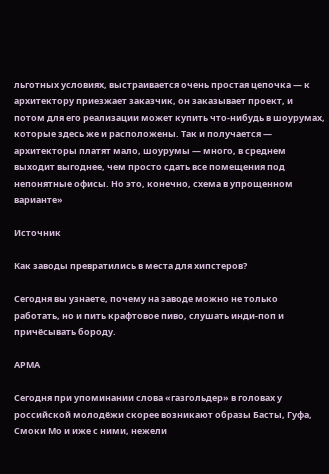льготных условиях, выстраивается очень простая цепочка — к архитектору приезжает заказчик, он заказывает проект, и потом для его реализации может купить что-нибудь в шоурумах, которые здесь же и расположены. Так и получается — архитекторы платят мало, шоурумы — много, в среднем выходит выгоднее, чем просто сдать все помещения под непонятные офисы. Но это, конечно, схема в упрощенном варианте»

Источник

Как заводы превратились в места для хипстеров?

Сегодня вы узнаете, почему на заводе можно не только работать, но и пить крафтовое пиво, слушать инди-поп и причёсывать бороду.

АРМА

Сегодня при упоминании слова «газгольдер» в головах у российской молодёжи скорее возникают образы Басты, Гуфа, Смоки Мо и иже с ними, нежели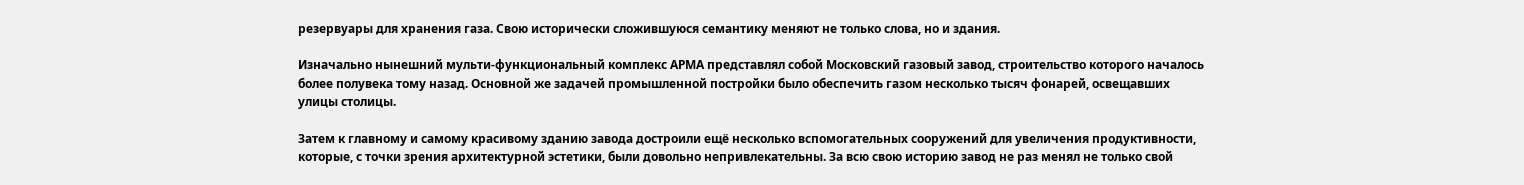резервуары для хранения газа. Свою исторически сложившуюся семантику меняют не только слова, но и здания.

Изначально нынешний мульти-функциональный комплекс АРМА представлял собой Московский газовый завод, строительство которого началось более полувека тому назад. Основной же задачей промышленной постройки было обеспечить газом несколько тысяч фонарей, освещавших улицы столицы.

Затем к главному и самому красивому зданию завода достроили ещё несколько вспомогательных сооружений для увеличения продуктивности, которые, с точки зрения архитектурной эстетики, были довольно непривлекательны. За всю свою историю завод не раз менял не только свой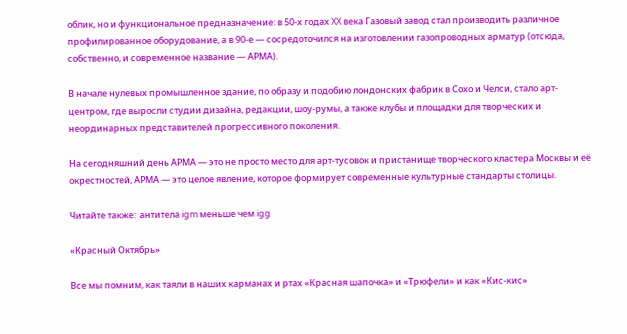облик, но и функциональное предназначение: в 50-х годах XX века Газовый завод стал производить различное профилированное оборудование, а в 90-е — сосредоточился на изготовлении газопроводных арматур (отсюда, собственно, и современное название — АРМА).

В начале нулевых промышленное здание, по образу и подобию лондонских фабрик в Сохо и Челси, стало арт-центром, где выросли студии дизайна, редакции, шоу-румы, а также клубы и площадки для творческих и неординарных представителей прогрессивного поколения.

На сегодняшний день АРМА — это не просто место для арт-тусовок и пристанище творческого кластера Москвы и её окрестностей, АРМА — это целое явление, которое формирует современные культурные стандарты столицы.

Читайте также:  антитела igm меньше чем igg

«Красный Октябрь»

Все мы помним, как таяли в наших карманах и ртах «Красная шапочка» и «Трюфели» и как «Кис-кис»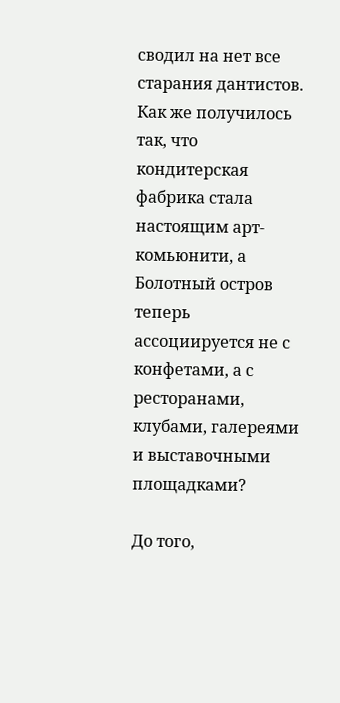сводил на нет все старания дантистов. Как же получилось так, что кондитерская фабрика стала настоящим арт-комьюнити, а Болотный остров теперь ассоциируется не с конфетами, а с ресторанами, клубами, галереями и выставочными площадками?

До того,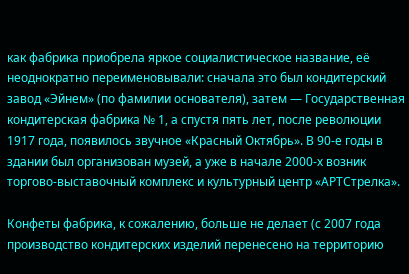как фабрика приобрела яркое социалистическое название, её неоднократно переименовывали: сначала это был кондитерский завод «Эйнем» (по фамилии основателя), затем — Государственная кондитерская фабрика № 1, а спустя пять лет, после революции 1917 года, появилось звучное «Красный Октябрь». В 90-е годы в здании был организован музей, а уже в начале 2000-х возник торгово-выставочный комплекс и культурный центр «АРТСтрелка».

Конфеты фабрика, к сожалению, больше не делает (с 2007 года производство кондитерских изделий перенесено на территорию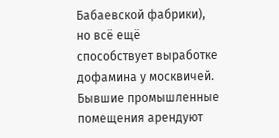Бабаевской фабрики), но всё ещё способствует выработке дофамина у москвичей. Бывшие промышленные помещения арендуют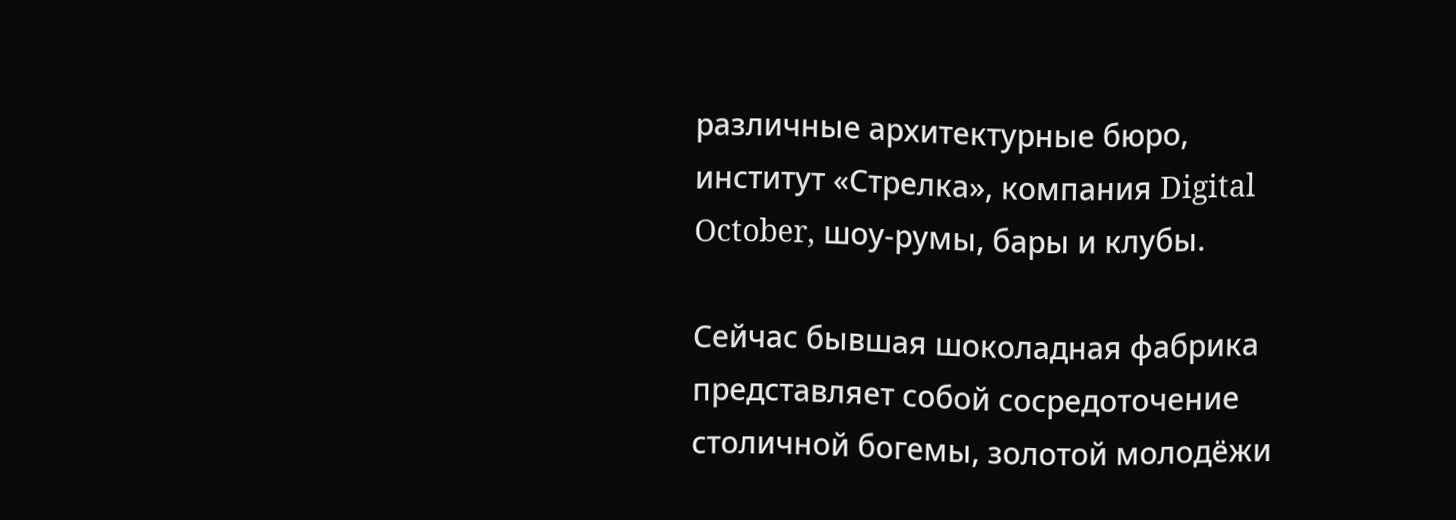различные архитектурные бюро, институт «Стрелка», компания Digital October, шоу-румы, бары и клубы.

Сейчас бывшая шоколадная фабрика представляет собой сосредоточение столичной богемы, золотой молодёжи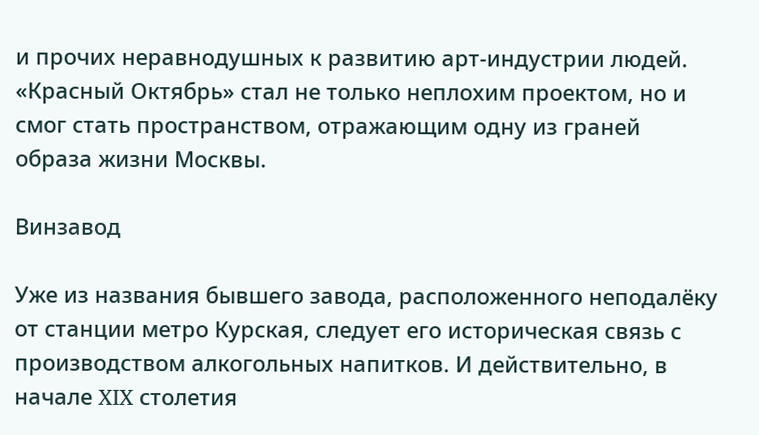и прочих неравнодушных к развитию арт-индустрии людей. «Красный Октябрь» стал не только неплохим проектом, но и смог стать пространством, отражающим одну из граней образа жизни Москвы.

Винзавод

Уже из названия бывшего завода, расположенного неподалёку от станции метро Курская, следует его историческая связь с производством алкогольных напитков. И действительно, в начале XIX столетия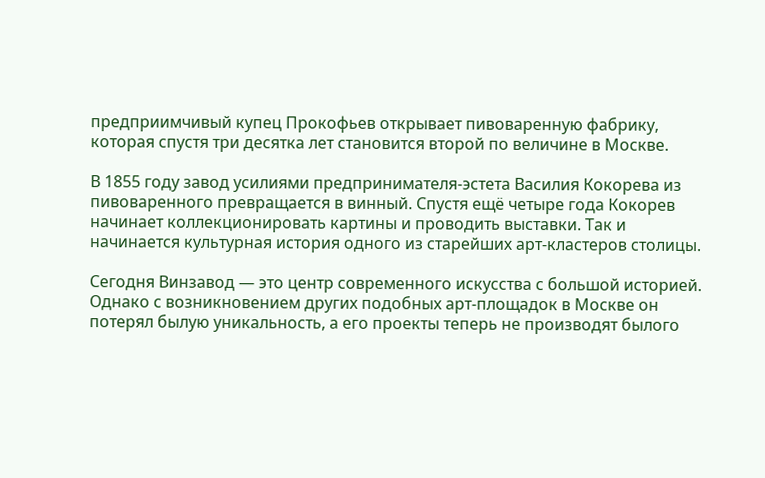предприимчивый купец Прокофьев открывает пивоваренную фабрику, которая спустя три десятка лет становится второй по величине в Москве.

В 1855 году завод усилиями предпринимателя-эстета Василия Кокорева из пивоваренного превращается в винный. Спустя ещё четыре года Кокорев начинает коллекционировать картины и проводить выставки. Так и начинается культурная история одного из старейших арт-кластеров столицы.

Сегодня Винзавод — это центр современного искусства с большой историей. Однако с возникновением других подобных арт-площадок в Москве он потерял былую уникальность, а его проекты теперь не производят былого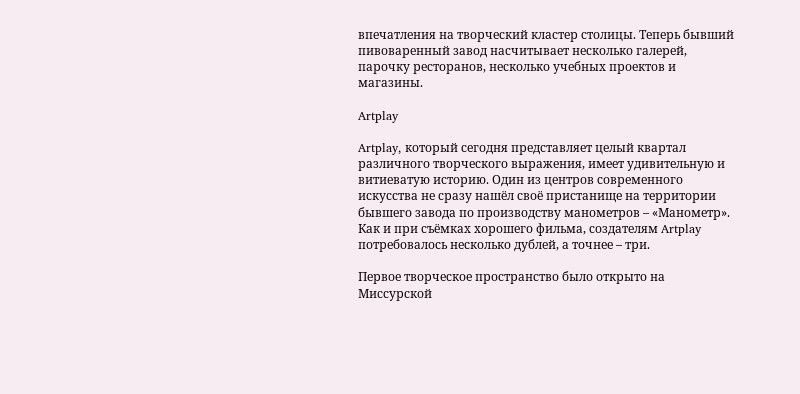впечатления на творческий кластер столицы. Теперь бывший пивоваренный завод насчитывает несколько галерей, парочку ресторанов, несколько учебных проектов и магазины.

Artplay

Artplay, который сегодня представляет целый квартал различного творческого выражения, имеет удивительную и витиеватую историю. Один из центров современного искусства не сразу нашёл своё пристанище на территории бывшего завода по производству манометров – «Манометр». Как и при съёмках хорошего фильма, создателям Artplay потребовалось несколько дублей, а точнее – три.

Первое творческое пространство было открыто на Миссурской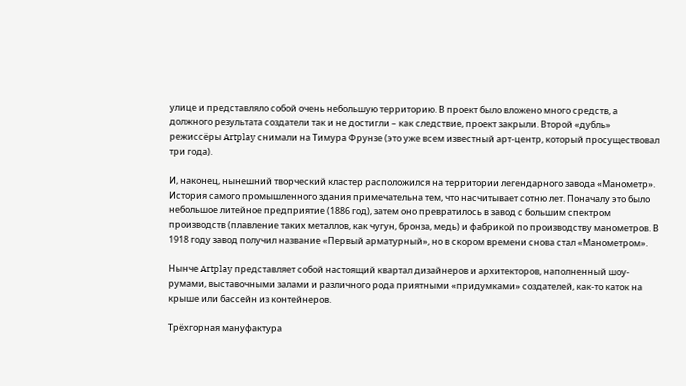улице и представляло собой очень небольшую территорию. В проект было вложено много средств, а должного результата создатели так и не достигли – как следствие, проект закрыли. Второй «дубль» режиссёры Artplay снимали на Тимура Фрунзе (это уже всем известный арт-центр, который просуществовал три года).

И, наконец, нынешний творческий кластер расположился на территории легендарного завода «Манометр». История самого промышленного здания примечательна тем, что насчитывает сотню лет. Поначалу это было небольшое литейное предприятие (1886 год), затем оно превратилось в завод с большим спектром производств (плавление таких металлов, как чугун, бронза, медь) и фабрикой по производству манометров. В 1918 году завод получил название «Первый арматурный», но в скором времени снова стал «Манометром».

Нынче Artplay представляет собой настоящий квартал дизайнеров и архитекторов, наполненный шоу-румами, выставочными залами и различного рода приятными «придумками» создателей, как-то каток на крыше или бассейн из контейнеров.

Трёхгорная мануфактура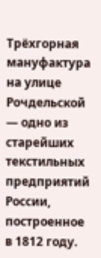Трёхгорная мануфактура на улице Рочдельской — одно из старейших текстильных предприятий России, построенное в 1812 году.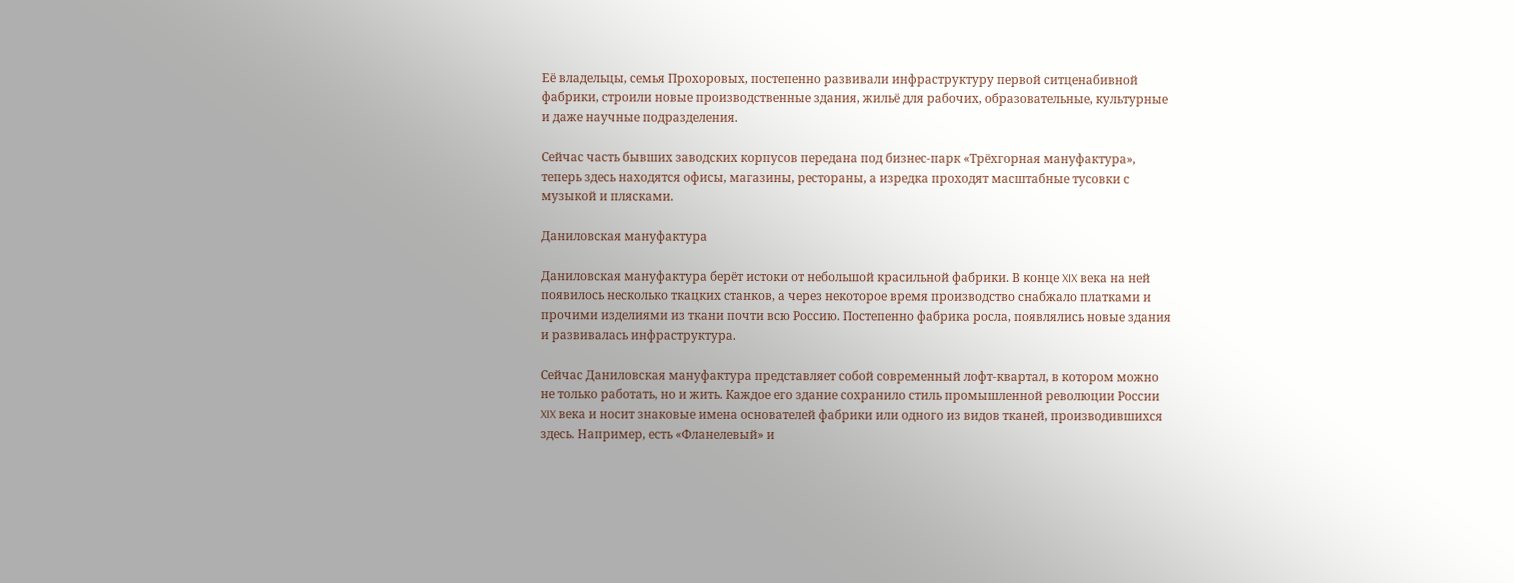Её владельцы, семья Прохоровых, постепенно развивали инфраструктуру первой ситценабивной фабрики, строили новые производственные здания, жильё для рабочих, образовательные, культурные и даже научные подразделения.

Сейчас часть бывших заводских корпусов передана под бизнес-парк «Трёхгорная мануфактура», теперь здесь находятся офисы, магазины, рестораны, а изредка проходят масштабные тусовки с музыкой и плясками.

Даниловская мануфактура

Даниловская мануфактура берёт истоки от небольшой красильной фабрики. В конце XIX века на ней появилось несколько ткацких станков, а через некоторое время производство снабжало платками и прочими изделиями из ткани почти всю Россию. Постепенно фабрика росла, появлялись новые здания и развивалась инфраструктура.

Сейчас Даниловская мануфактура представляет собой современный лофт-квартал, в котором можно не только работать, но и жить. Каждое его здание сохранило стиль промышленной революции России XIX века и носит знаковые имена основателей фабрики или одного из видов тканей, производившихся здесь. Например, есть «Фланелевый» и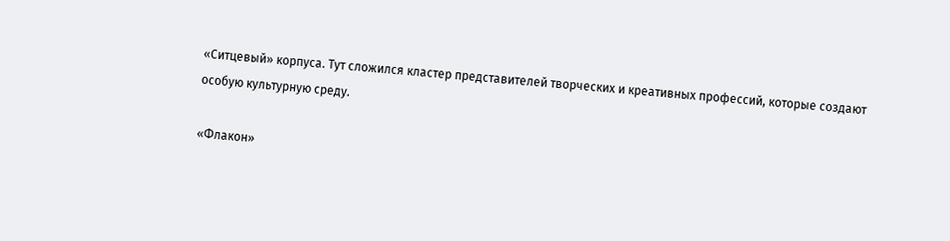«Ситцевый» корпуса. Тут сложился кластер представителей творческих и креативных профессий, которые создают особую культурную среду.

«Флакон»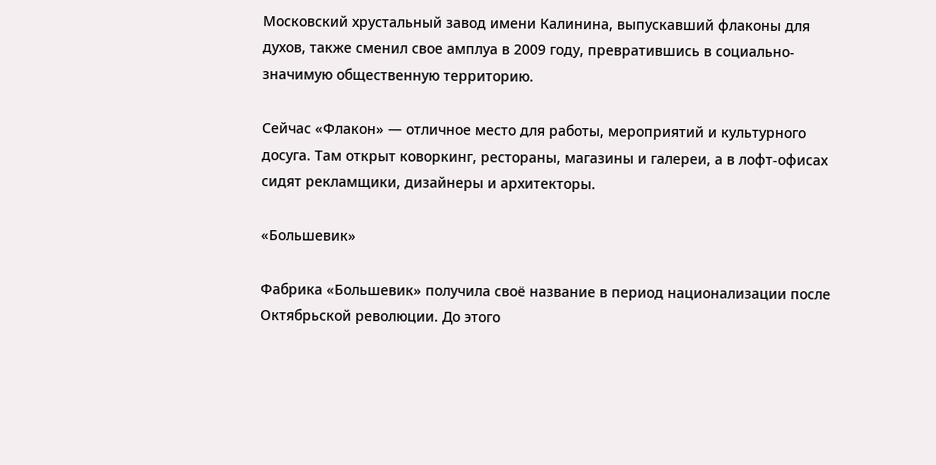Московский хрустальный завод имени Калинина, выпускавший флаконы для духов, также сменил свое амплуа в 2009 году, превратившись в социально-значимую общественную территорию.

Сейчас «Флакон» — отличное место для работы, мероприятий и культурного досуга. Там открыт коворкинг, рестораны, магазины и галереи, а в лофт-офисах сидят рекламщики, дизайнеры и архитекторы.

«Большевик»

Фабрика «Большевик» получила своё название в период национализации после Октябрьской революции. До этого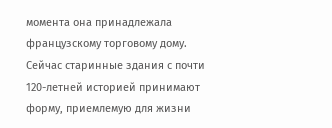момента она принадлежала французскому торговому дому. Сейчас старинные здания с почти 120-летней историей принимают форму, приемлемую для жизни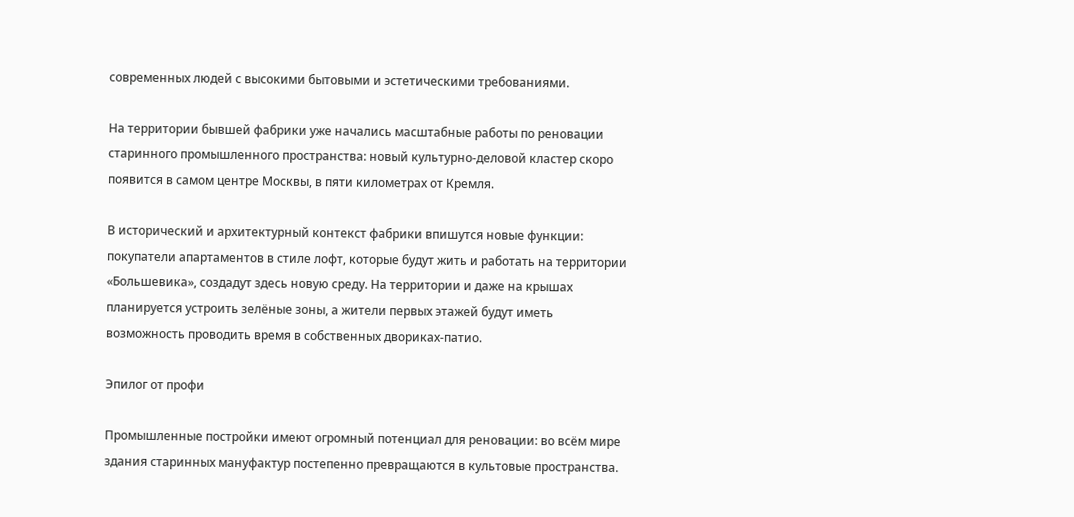современных людей с высокими бытовыми и эстетическими требованиями.

На территории бывшей фабрики уже начались масштабные работы по реновации старинного промышленного пространства: новый культурно-деловой кластер скоро появится в самом центре Москвы, в пяти километрах от Кремля.

В исторический и архитектурный контекст фабрики впишутся новые функции: покупатели апартаментов в стиле лофт, которые будут жить и работать на территории «Большевика», создадут здесь новую среду. На территории и даже на крышах планируется устроить зелёные зоны, а жители первых этажей будут иметь возможность проводить время в собственных двориках-патио.

Эпилог от профи

Промышленные постройки имеют огромный потенциал для реновации: во всём мире здания старинных мануфактур постепенно превращаются в культовые пространства.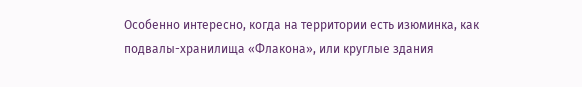Особенно интересно, когда на территории есть изюминка, как подвалы-хранилища «Флакона», или круглые здания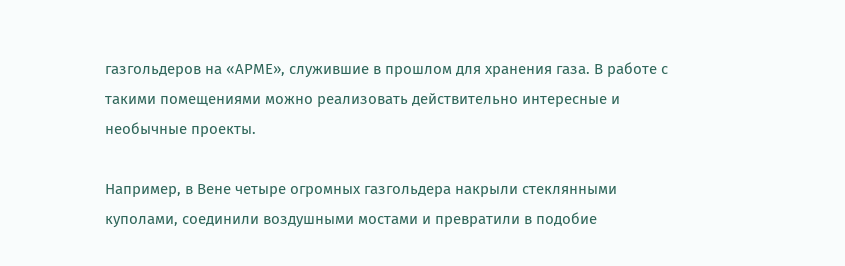газгольдеров на «АРМЕ», служившие в прошлом для хранения газа. В работе с такими помещениями можно реализовать действительно интересные и необычные проекты.

Например, в Вене четыре огромных газгольдера накрыли стеклянными куполами, соединили воздушными мостами и превратили в подобие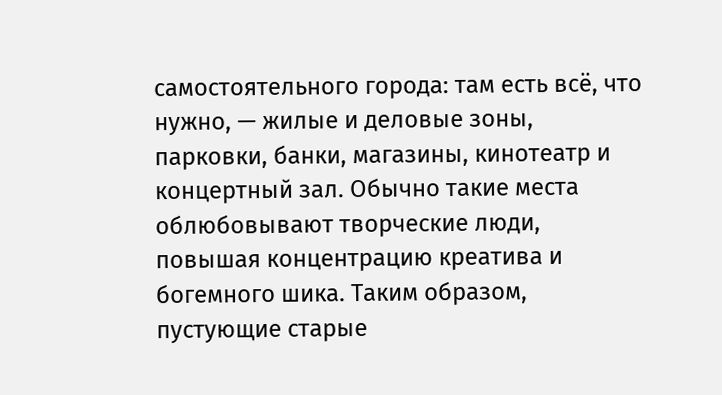самостоятельного города: там есть всё, что нужно, — жилые и деловые зоны, парковки, банки, магазины, кинотеатр и концертный зал. Обычно такие места облюбовывают творческие люди, повышая концентрацию креатива и богемного шика. Таким образом, пустующие старые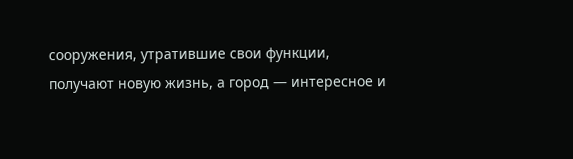сооружения, утратившие свои функции, получают новую жизнь, а город — интересное и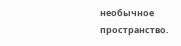необычное пространство.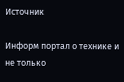Источник

Информ портал о технике и не только